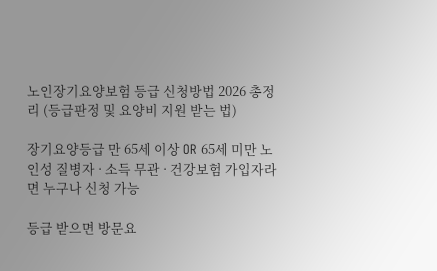노인장기요양보험 등급 신청방법 2026 총정리 (등급판정 및 요양비 지원 받는 법)

장기요양등급 만 65세 이상 OR 65세 미만 노인성 질병자 · 소득 무관 · 건강보험 가입자라면 누구나 신청 가능

등급 받으면 방문요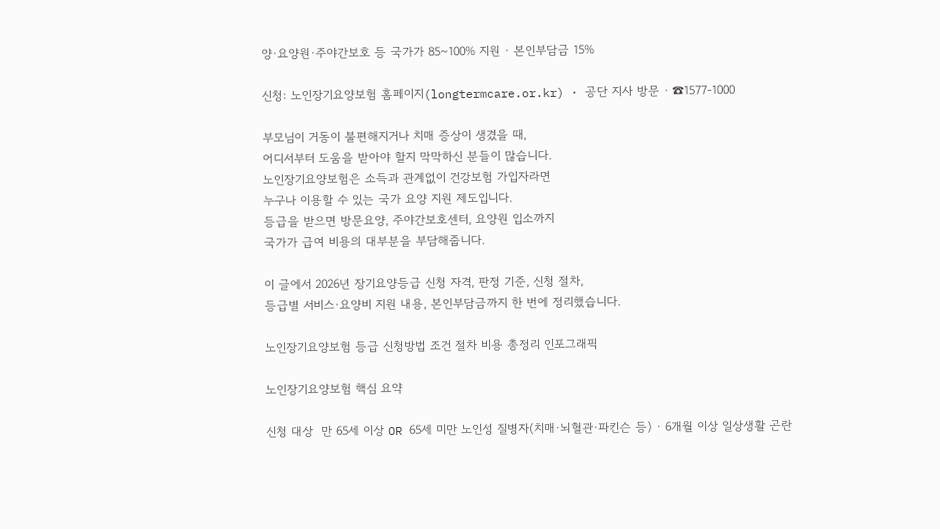양·요양원·주야간보호 등 국가가 85~100% 지원 · 본인부담금 15%

신청: 노인장기요양보험 홈페이지(longtermcare.or.kr) · 공단 지사 방문 · ☎1577-1000

부모님이 거동이 불편해지거나 치매 증상이 생겼을 때,
어디서부터 도움을 받아야 할지 막막하신 분들이 많습니다.
노인장기요양보험은 소득과 관계없이 건강보험 가입자라면
누구나 이용할 수 있는 국가 요양 지원 제도입니다.
등급을 받으면 방문요양, 주야간보호센터, 요양원 입소까지
국가가 급여 비용의 대부분을 부담해줍니다.

이 글에서 2026년 장기요양등급 신청 자격, 판정 기준, 신청 절차,
등급별 서비스·요양비 지원 내용, 본인부담금까지 한 번에 정리했습니다.

노인장기요양보험 등급 신청방법 조건 절차 비용 총정리 인포그래픽

노인장기요양보험 핵심 요약

신청 대상  만 65세 이상 OR 65세 미만 노인성 질병자(치매·뇌혈관·파킨슨 등) · 6개월 이상 일상생활 곤란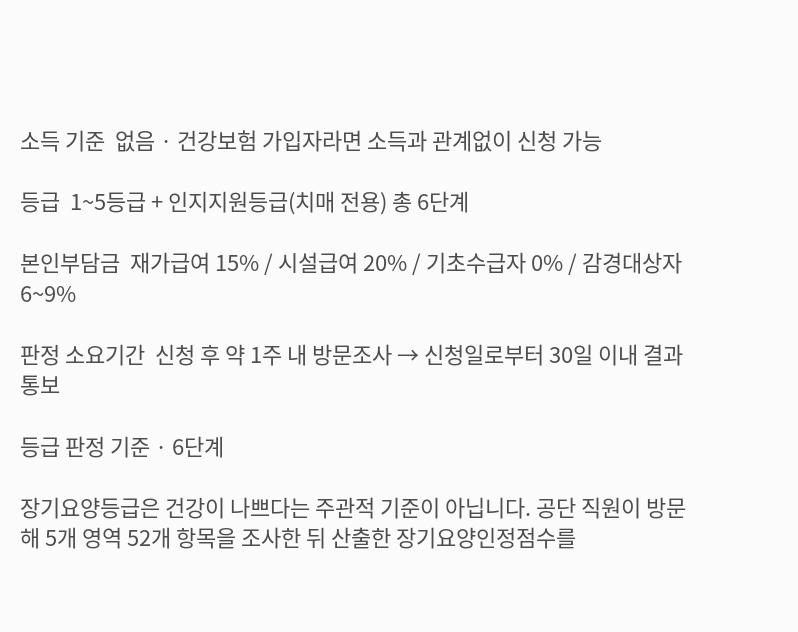소득 기준  없음 · 건강보험 가입자라면 소득과 관계없이 신청 가능

등급  1~5등급 + 인지지원등급(치매 전용) 총 6단계

본인부담금  재가급여 15% / 시설급여 20% / 기초수급자 0% / 감경대상자 6~9%

판정 소요기간  신청 후 약 1주 내 방문조사 → 신청일로부터 30일 이내 결과 통보

등급 판정 기준 · 6단계

장기요양등급은 건강이 나쁘다는 주관적 기준이 아닙니다. 공단 직원이 방문해 5개 영역 52개 항목을 조사한 뒤 산출한 장기요양인정점수를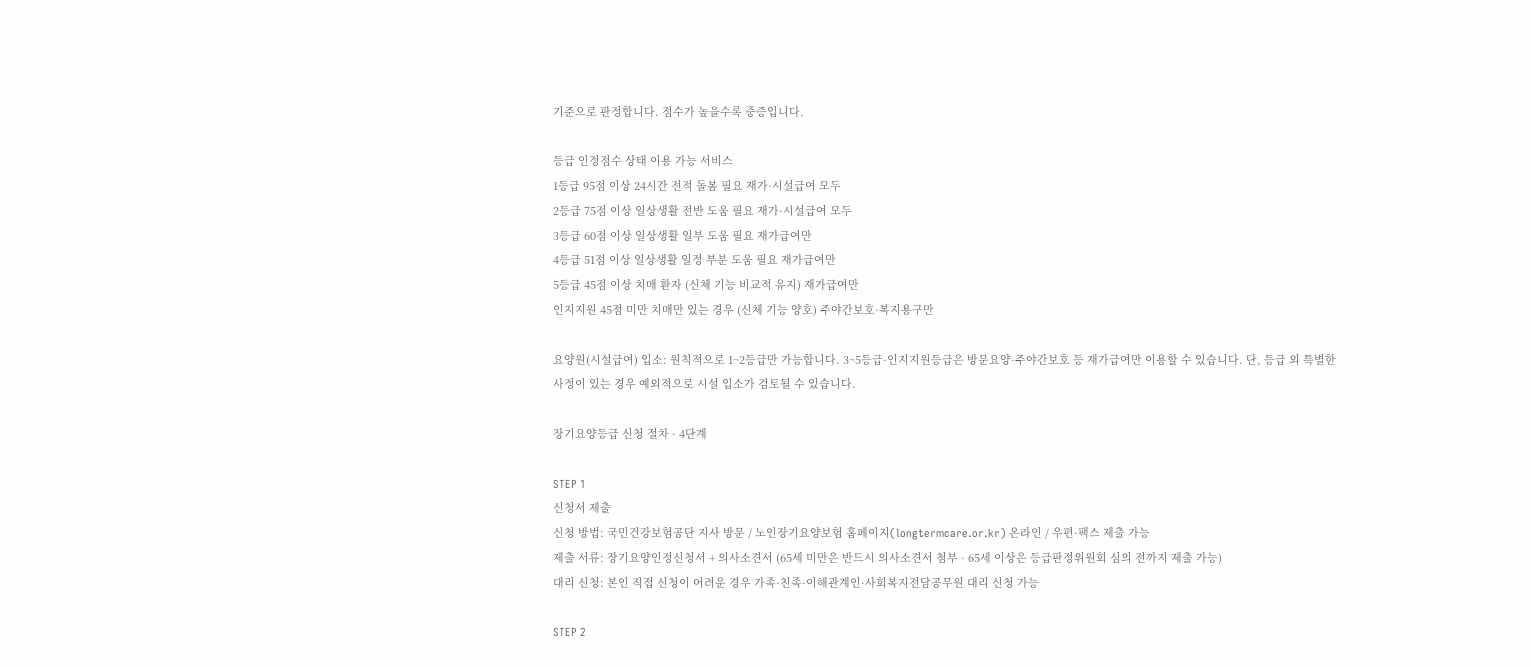기준으로 판정합니다. 점수가 높을수록 중증입니다.

등급 인정점수 상태 이용 가능 서비스
1등급 95점 이상 24시간 전적 돌봄 필요 재가·시설급여 모두
2등급 75점 이상 일상생활 전반 도움 필요 재가·시설급여 모두
3등급 60점 이상 일상생활 일부 도움 필요 재가급여만
4등급 51점 이상 일상생활 일정 부분 도움 필요 재가급여만
5등급 45점 이상 치매 환자 (신체 기능 비교적 유지) 재가급여만
인지지원 45점 미만 치매만 있는 경우 (신체 기능 양호) 주야간보호·복지용구만

요양원(시설급여) 입소: 원칙적으로 1~2등급만 가능합니다. 3~5등급·인지지원등급은 방문요양·주야간보호 등 재가급여만 이용할 수 있습니다. 단, 등급 외 특별한 사정이 있는 경우 예외적으로 시설 입소가 검토될 수 있습니다.

장기요양등급 신청 절차 · 4단계

STEP 1
신청서 제출
신청 방법: 국민건강보험공단 지사 방문 / 노인장기요양보험 홈페이지(longtermcare.or.kr) 온라인 / 우편·팩스 제출 가능
제출 서류: 장기요양인정신청서 + 의사소견서 (65세 미만은 반드시 의사소견서 첨부 · 65세 이상은 등급판정위원회 심의 전까지 제출 가능)
대리 신청: 본인 직접 신청이 어려운 경우 가족·친족·이해관계인·사회복지전담공무원 대리 신청 가능

STEP 2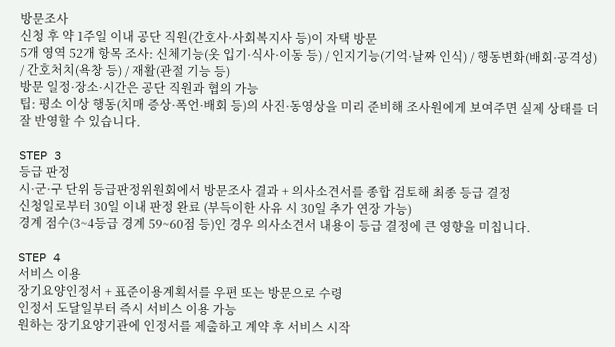방문조사
신청 후 약 1주일 이내 공단 직원(간호사·사회복지사 등)이 자택 방문
5개 영역 52개 항목 조사: 신체기능(옷 입기·식사·이동 등) / 인지기능(기억·날짜 인식) / 행동변화(배회·공격성) / 간호처치(욕창 등) / 재활(관절 기능 등)
방문 일정·장소·시간은 공단 직원과 협의 가능
팁: 평소 이상 행동(치매 증상·폭언·배회 등)의 사진·동영상을 미리 준비해 조사원에게 보여주면 실제 상태를 더 잘 반영할 수 있습니다.

STEP 3
등급 판정
시·군·구 단위 등급판정위원회에서 방문조사 결과 + 의사소견서를 종합 검토해 최종 등급 결정
신청일로부터 30일 이내 판정 완료 (부득이한 사유 시 30일 추가 연장 가능)
경계 점수(3~4등급 경계 59~60점 등)인 경우 의사소견서 내용이 등급 결정에 큰 영향을 미칩니다.

STEP 4
서비스 이용
장기요양인정서 + 표준이용계획서를 우편 또는 방문으로 수령
인정서 도달일부터 즉시 서비스 이용 가능
원하는 장기요양기관에 인정서를 제출하고 계약 후 서비스 시작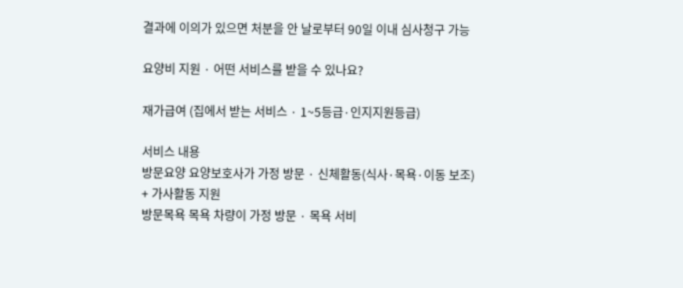결과에 이의가 있으면 처분을 안 날로부터 90일 이내 심사청구 가능

요양비 지원 · 어떤 서비스를 받을 수 있나요?

재가급여 (집에서 받는 서비스 · 1~5등급·인지지원등급)

서비스 내용
방문요양 요양보호사가 가정 방문 · 신체활동(식사·목욕·이동 보조) + 가사활동 지원
방문목욕 목욕 차량이 가정 방문 · 목욕 서비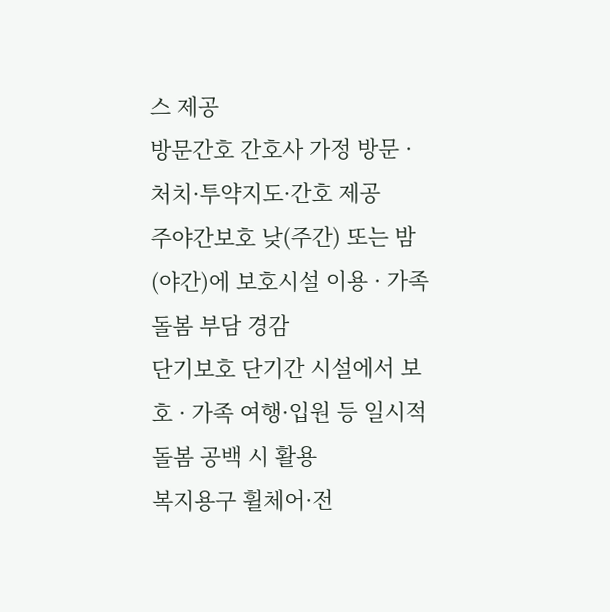스 제공
방문간호 간호사 가정 방문 · 처치·투약지도·간호 제공
주야간보호 낮(주간) 또는 밤(야간)에 보호시설 이용 · 가족 돌봄 부담 경감
단기보호 단기간 시설에서 보호 · 가족 여행·입원 등 일시적 돌봄 공백 시 활용
복지용구 휠체어·전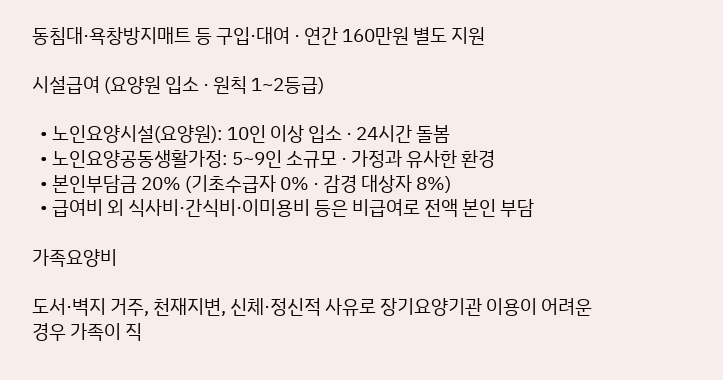동침대·욕창방지매트 등 구입·대여 · 연간 160만원 별도 지원

시설급여 (요양원 입소 · 원칙 1~2등급)

  • 노인요양시설(요양원): 10인 이상 입소 · 24시간 돌봄
  • 노인요양공동생활가정: 5~9인 소규모 · 가정과 유사한 환경
  • 본인부담금 20% (기초수급자 0% · 감경 대상자 8%)
  • 급여비 외 식사비·간식비·이미용비 등은 비급여로 전액 본인 부담

가족요양비

도서·벽지 거주, 천재지변, 신체·정신적 사유로 장기요양기관 이용이 어려운 경우 가족이 직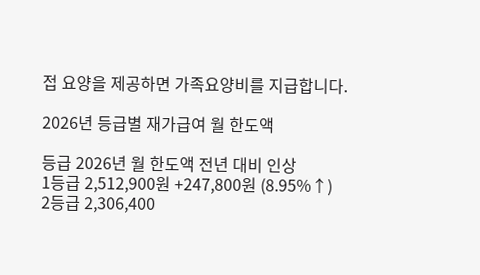접 요양을 제공하면 가족요양비를 지급합니다.

2026년 등급별 재가급여 월 한도액

등급 2026년 월 한도액 전년 대비 인상
1등급 2,512,900원 +247,800원 (8.95%↑)
2등급 2,306,400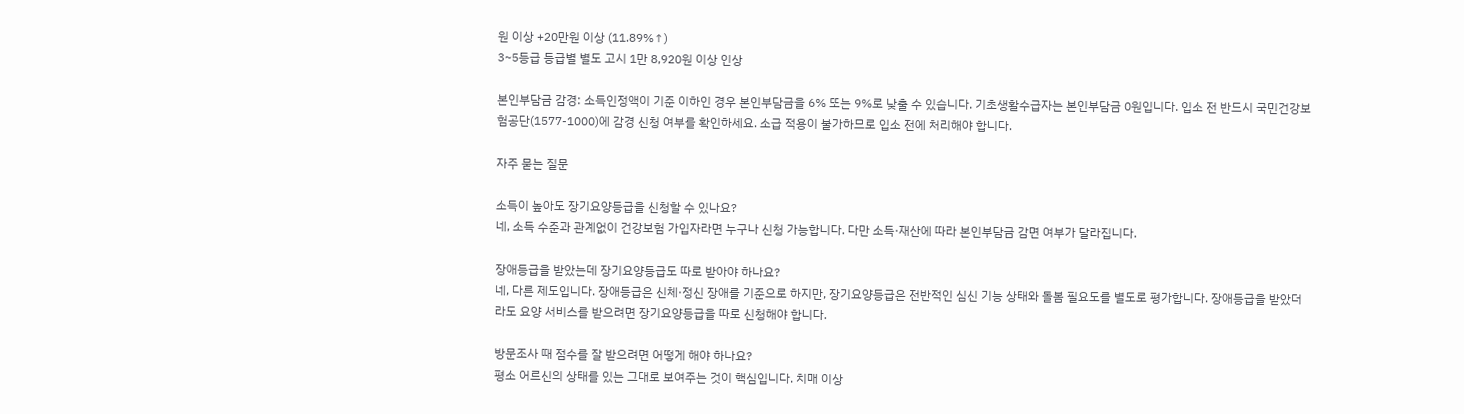원 이상 +20만원 이상 (11.89%↑)
3~5등급 등급별 별도 고시 1만 8,920원 이상 인상

본인부담금 감경: 소득인정액이 기준 이하인 경우 본인부담금을 6% 또는 9%로 낮출 수 있습니다. 기초생활수급자는 본인부담금 0원입니다. 입소 전 반드시 국민건강보험공단(1577-1000)에 감경 신청 여부를 확인하세요. 소급 적용이 불가하므로 입소 전에 처리해야 합니다.

자주 묻는 질문

소득이 높아도 장기요양등급을 신청할 수 있나요?
네, 소득 수준과 관계없이 건강보험 가입자라면 누구나 신청 가능합니다. 다만 소득·재산에 따라 본인부담금 감면 여부가 달라집니다.

장애등급을 받았는데 장기요양등급도 따로 받아야 하나요?
네, 다른 제도입니다. 장애등급은 신체·정신 장애를 기준으로 하지만, 장기요양등급은 전반적인 심신 기능 상태와 돌봄 필요도를 별도로 평가합니다. 장애등급을 받았더라도 요양 서비스를 받으려면 장기요양등급을 따로 신청해야 합니다.

방문조사 때 점수를 잘 받으려면 어떻게 해야 하나요?
평소 어르신의 상태를 있는 그대로 보여주는 것이 핵심입니다. 치매 이상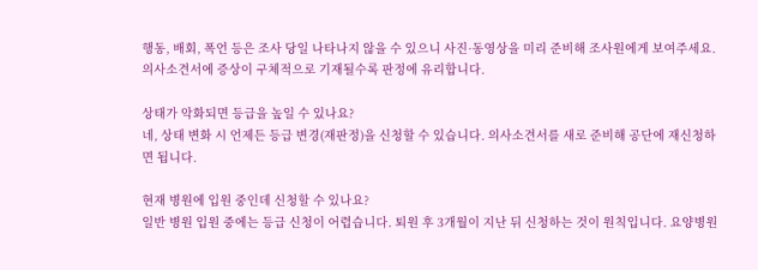행동, 배회, 폭언 등은 조사 당일 나타나지 않을 수 있으니 사진·동영상을 미리 준비해 조사원에게 보여주세요. 의사소견서에 증상이 구체적으로 기재될수록 판정에 유리합니다.

상태가 악화되면 등급을 높일 수 있나요?
네, 상태 변화 시 언제든 등급 변경(재판정)을 신청할 수 있습니다. 의사소견서를 새로 준비해 공단에 재신청하면 됩니다.

현재 병원에 입원 중인데 신청할 수 있나요?
일반 병원 입원 중에는 등급 신청이 어렵습니다. 퇴원 후 3개월이 지난 뒤 신청하는 것이 원칙입니다. 요양병원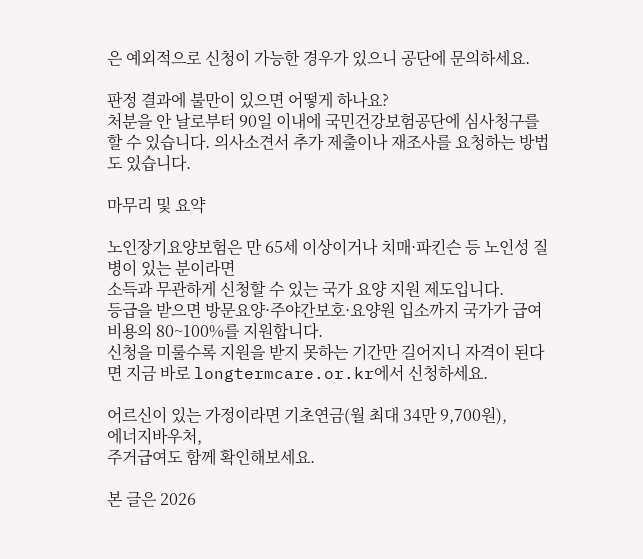은 예외적으로 신청이 가능한 경우가 있으니 공단에 문의하세요.

판정 결과에 불만이 있으면 어떻게 하나요?
처분을 안 날로부터 90일 이내에 국민건강보험공단에 심사청구를 할 수 있습니다. 의사소견서 추가 제출이나 재조사를 요청하는 방법도 있습니다.

마무리 및 요약

노인장기요양보험은 만 65세 이상이거나 치매·파킨슨 등 노인성 질병이 있는 분이라면
소득과 무관하게 신청할 수 있는 국가 요양 지원 제도입니다.
등급을 받으면 방문요양·주야간보호·요양원 입소까지 국가가 급여 비용의 80~100%를 지원합니다.
신청을 미룰수록 지원을 받지 못하는 기간만 길어지니 자격이 된다면 지금 바로 longtermcare.or.kr에서 신청하세요.

어르신이 있는 가정이라면 기초연금(월 최대 34만 9,700원),
에너지바우처,
주거급여도 함께 확인해보세요.

본 글은 2026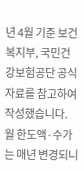년 4월 기준 보건복지부, 국민건강보험공단 공식 자료를 참고하여 작성했습니다.
월 한도액·수가는 매년 변경되니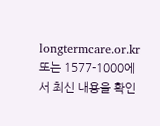longtermcare.or.kr 또는 1577-1000에서 최신 내용을 확인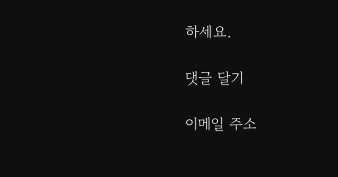하세요.

댓글 달기

이메일 주소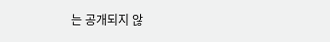는 공개되지 않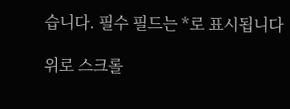습니다. 필수 필드는 *로 표시됩니다

위로 스크롤